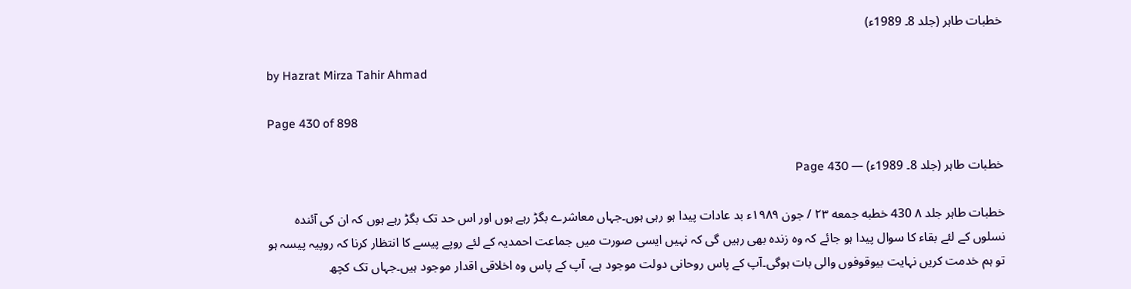خطبات طاہر (جلد 8۔ 1989ء)

by Hazrat Mirza Tahir Ahmad

Page 430 of 898

خطبات طاہر (جلد 8۔ 1989ء) — Page 430

خطبات طاہر جلد ۸ 430 خطبه جمعه ۲۳ / جون ۱۹۸۹ء بد عادات پیدا ہو رہی ہوں۔جہاں معاشرے بگڑ رہے ہوں اور اس حد تک بگڑ رہے ہوں کہ ان کی آئندہ نسلوں کے لئے بقاء کا سوال پیدا ہو جائے کہ وہ زندہ بھی رہیں گی کہ نہیں ایسی صورت میں جماعت احمدیہ کے لئے روپے پیسے کا انتظار کرنا کہ روپیہ پیسہ ہو تو ہم خدمت کریں نہایت بیوقوفوں والی بات ہوگی۔آپ کے پاس روحانی دولت موجود ہے، آپ کے پاس وہ اخلاقی اقدار موجود ہیں۔جہاں تک کچھ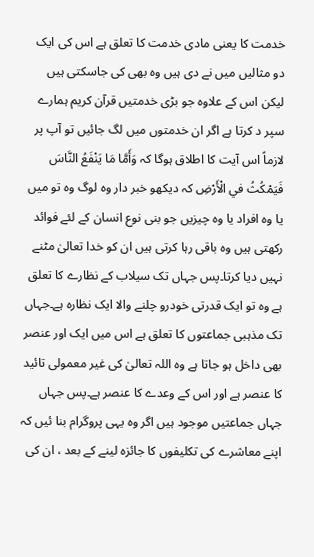خدمت کا یعنی مادی خدمت کا تعلق ہے اس کی ایک دو مثالیں میں نے دی ہیں وہ بھی کی جاسکتی ہیں لیکن اس کے علاوہ جو بڑی خدمتیں قرآن کریم ہمارے سپر د کرتا ہے اگر ان خدمتوں میں لگ جائیں تو آپ پر لازماً اس آیت کا اطلاق ہوگا کہ وَأَمَّا مَا يَنْفَعُ النَّاسَ فَيَمْكُثُ في الْأَرْضِ کہ دیکھو خبر دار وہ لوگ وہ تو میں یا وہ افراد یا وہ چیزیں جو بنی نوع انسان کے لئے فوائد رکھتی ہیں وہ باقی رہا کرتی ہیں ان کو خدا تعالیٰ مٹنے نہیں دیا کرتا۔پس جہاں تک سیلاب کے نظارے کا تعلق ہے وہ تو ایک قدرتی خودرو چلنے والا ایک نظارہ ہے۔جہاں تک مذہبی جماعتوں کا تعلق ہے اس میں ایک اور عنصر بھی داخل ہو جاتا ہے وہ اللہ تعالیٰ کی غیر معمولی تائید کا عنصر ہے اور اس کے وعدے کا عنصر ہے۔پس جہاں جہاں جماعتیں موجود ہیں اگر وہ یہی پروگرام بنا ئیں کہ اپنے معاشرے کی تکلیفوں کا جائزہ لینے کے بعد ، ان کی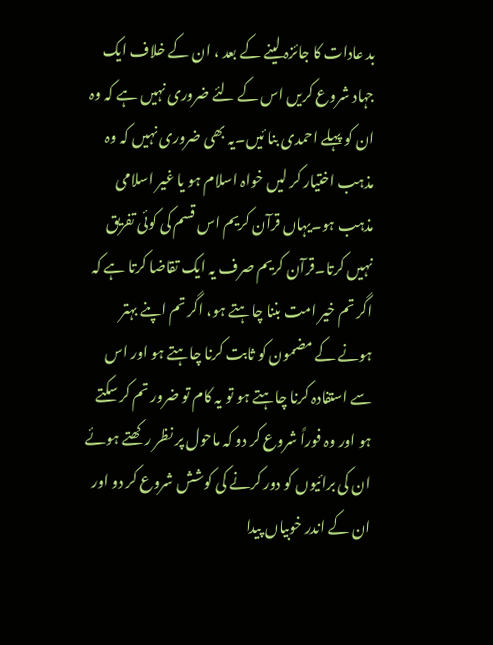بد عادات کا جائزہ لینے کے بعد ، ان کے خلاف ایک جہاد شروع کریں اس کے لئے ضروری نہیں ہے کہ وہ ان کو پہلے احمدی بنا ئیں۔یہ بھی ضروری نہیں کہ وہ مذہب اختیار کر لیں خواہ اسلام ہو یا غیر اسلامی مذہب ہو۔یہاں قرآن کریم اس قسم کی کوئی تفریق نہیں کرتا۔قرآن کریم صرف یہ ایک تقاضا کرتا ہے کہ اگر تم خیر امت بننا چاہتے ہو، اگر تم اپنے بہتر ہونے کے مضمون کو ثابت کرنا چاہتے ہو اور اس سے استفادہ کرنا چاہتے ہو تو یہ کام تو ضرور تم کر سکتے ہو اور وہ فوراً شروع کر دو کہ ماحول پر نظر رکھتے ہوئے ان کی برائیوں کو دور کرنے کی کوشش شروع کر دو اور ان کے اندر خوبیاں پیدا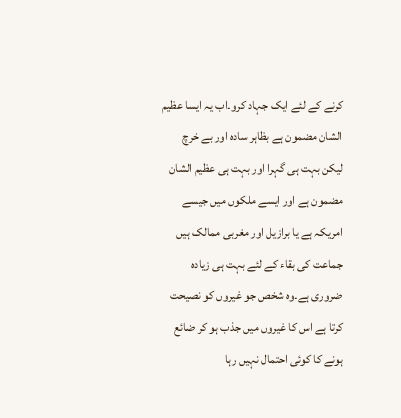کرنے کے لئے ایک جہاد کرو۔اب یہ ایسا عظیم الشان مضمون ہے بظاہر سادہ اور بے خرچ لیکن بہت ہی گہرا اور بہت ہی عظیم الشان مضمون ہے اور ایسے ملکوں میں جیسے امریکہ ہے یا برازیل اور مغربی ممالک ہیں جماعت کی بقاء کے لئے بہت ہی زیادہ ضروری ہے۔وہ شخص جو غیروں کو نصیحت کرتا ہے اس کا غیروں میں جذب ہو کر ضائع ہونے کا کوئی احتمال نہیں رہا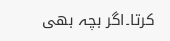کرتا۔اگر بچہ بھی